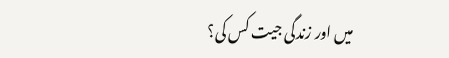میں اور زندگی جیت کس کی؟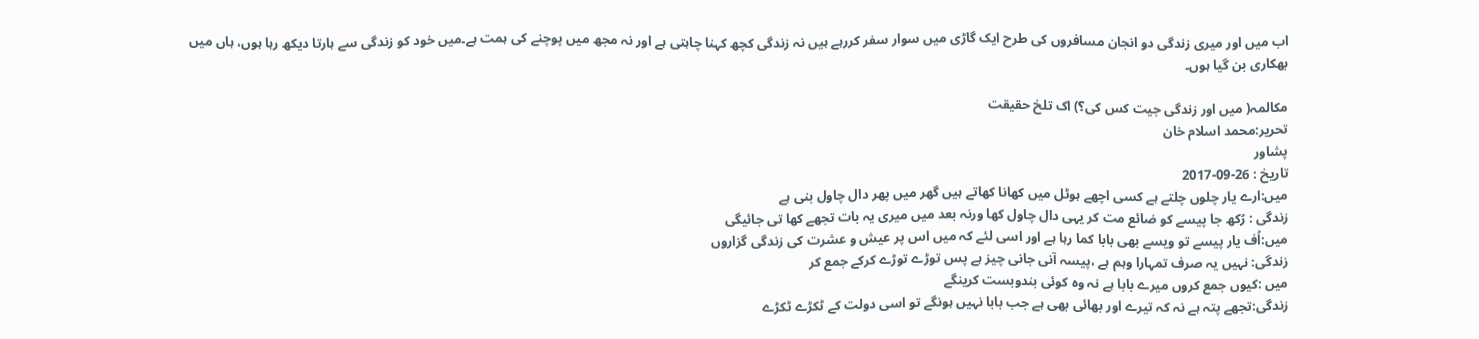اب میں اور میری زندگی دو انجان مسافروں کی طرح ایک گاڑی میں سوار سفر کررہے ہیں نہ زندگی کچھ کہنا چاہتی ہے اور نہ مجھ میں پوچنے کی ہمت ہے۔میں خود کو زندگی سے ہارتا دیکھ رہا ہوں، ہاں میں بھکاری بن گیا ہوں۔

مکالمہ( میں اور زندگی جیت کس کی؟) اک تلخ حقیقت
تحریر:محمد اسلام خان
پشاور
تاریخ : 26-09-2017
میں:ارے یار چلوں چلتے ہے کسی اچھے ہوٹل میں کھانا کھاتے ہیں گھر میں پھر دال چاول بنی ہے
زندگی : رُکھ جا پیسے کو ضائع مت کر یہی دال چاول کھا ورنہ بعد میں میری یہ بات تجھے کھا تی جائیگی
میں:اُف یار پیسے تو ویسے بھی بابا کما رہا ہے اور اسی لئے کہ میں اس پر عیش و عشرت کی زندگی گزاروں
زندگی: نہیں یہ صرف تمہارا وہم ہے ،پیسہ آنی جانی چیز ہے پس توڑے توڑے کرکے جمع کر
میں :کیوں جمع کروں میرے بابا ہے نہ وہ کوئی بندوبست کرینگے
زندگی:تجھے پتہ ہے نہ کہ تیرے اور بھائی بھی ہے جب بابا نہیں ہونگے تو اسی دولت کے ٹکڑے ٹکڑے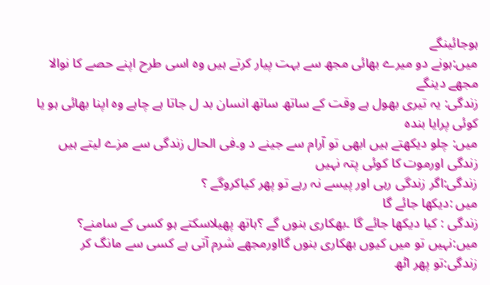ہوجائینگے
میں:ہونے دو میرے بھائی مجھ سے بہت پیار کرتے ہیں وہ اسی طرح اپنے حصے کا نوالا مجھے دینگے
زندگی: یہ تیری بھول ہے وقت کے ساتھ ساتھ انسان بد ل جاتا ہے چاہے وہ اپنا بھائی ہو یا کوئی پرایا بندہ
میں: چلو دیکھتے ہیں ابھی تو آرام سے جینے د و۔فی الحال زندگی سے مزے لیتے ہیں زندگی اورموت کا کوئی پتہ نہیں
زندگی:اگر زندگی رہی اور پیسے نہ رہے تو پھر کیاکروگے ؟
میں :دیکھا جائے گا
زندگی : کیا دیکھا جائے گا ۔بھکاری بنوں گے ؟ہاتھ پھیلاسکتے ہو کسی کے سامنے؟
میں:نہیں تو میں کیوں بھکاری بنوں گااورمجھے شرم آتی ہے کسی سے مانگ کر
زندگی:تو پھر اٹھ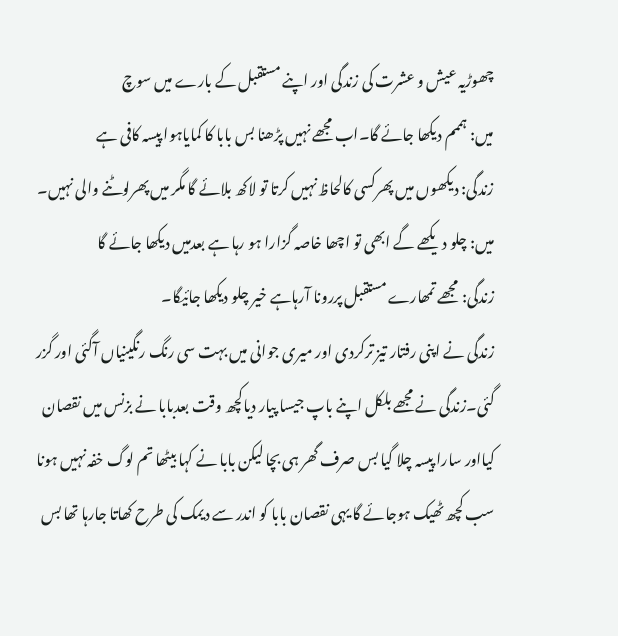چھوڑیہ عیش و عشرت کی زندگی اور اپنے مستقبل کے بارے میں سوچ
میں: ہممم دیکھا جائے گا۔اب مجھے نہیں پڑھنا بس بابا کا کمایاہوا پیسہ کافی ہے
زندگی: دیکھوں میں پھرکسی کالحاظ نہیں کرتا تو لاکھ بلائے گا مگر میں پھرلوٹنے والی نہیں۔
میں: چلو دیکھے گے ابھی تو اچھا خاصہ گزارا ہو رہا ہے بعدمیں دیکھا جائے گا
زندگی: مجھے تمھارے مستقبل پررونا آرہاہے خیر چلو دیکھا جائیگا۔
زندگی نے اپنی رفتار تیز ترکردی اور میری جوانی میں بہت سی رنگ رنگینیاں آگئی اور گزر گئی۔زندگی نے مجھے بلکل اپنے باپ جیسا پیار دیاکچھ وقت بعدبابا نے بزنس میں نقصان کیااور سارا پیسہ چلا گیا بس صرف گھر ہی بچا لیکن بابا نے کہا بیٹھا تم لوگ خفہ نہیں ہونا سب کچھ ٹھیک ہوجائے گا یہی نقصان بابا کو اندر سے دیمک کی طرح کھاتا جارہا تھا بس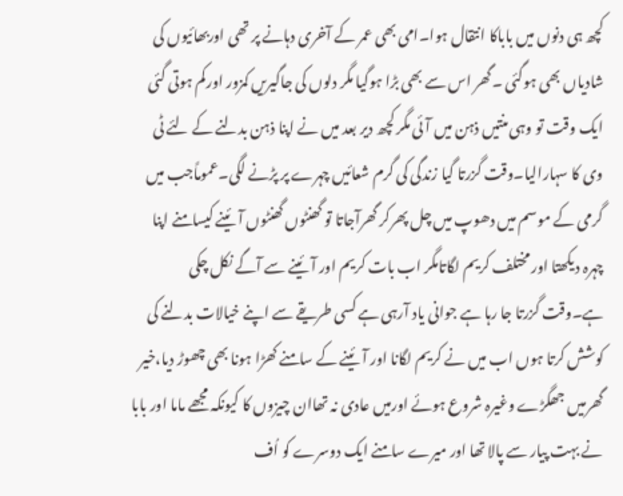کچھ ہی دنوں میں باباکا انتقال ہوا۔امی بھی عمر کے آخری دہانے پر تھی اوربھائیوں کی شادیاں بھی ہوگئی ۔گھر اس سے بھی بڑا ہوگیا مگر دلوں کی جاگیریں کمزور اورکم ہوتی گئی ایک وقت تو وہی منتیں ذہن میں آئی مگر کچھ دیر بعد میں نے اپنا ذہن بدلنے کے لئے ٹی وی کا سہارالیا۔وقت گزرتا گیا زندگی کی گرم شعائیں چہرے پر پڑنے لگی۔عموماًجب میں گرمی کے موسم میں دھوپ میں چل پھرکر گھرآجاتا تو گھنٹوں گھنٹوں آئینے کیسامنے اپنا چہرہ دیکھتا اور مختلف کریم لگاتامگر اب بات کریم اور آئینے سے آگے نکل چکی ہے۔وقت گزرتا جا رہا ہے جوانی یاد آرہی ہے کسی طریقے سے اپنے خیالات بدلنے کی کوشش کرتا ہوں اب میں نے کریم لگانا اور آئینے کے سامنے کھڑا ہونا بھی چھوڑ دیا،خیر گھرمیں جھگڑے وغیرہ شروع ہوئے اورمیں عادی نہ تھاان چیزوں کا کیونکہ مجھے ماما اور بابا نے بہت پیار سے پالا تھا اور میرے سامنے ایک دوسرے کو اُف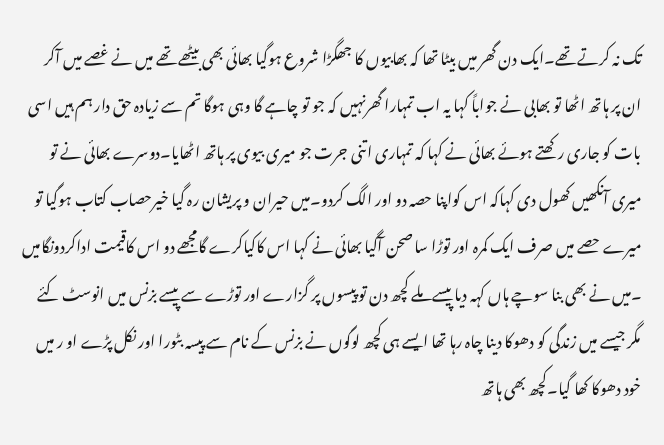تک نہ کرتے تھے۔ایک دن گھر میں بیٹا تھا کہ بھابیوں کا جھگڑا شروع ہوگیا بھائی بھی بیٹھے تھے میں نے غصے میں آکر ان پر ہاتھ اٹھا تو بھابی نے جواباً کہا یہ اب تمہارا گھرنہیں کہ جو تو چاہے گا وہی ہوگا تم سے زیادہ حق دار ہم ہیں اسی بات کو جاری رکھتے ہوئے بھائی نے کہا کہ تمہاری اتنی جرت جو میری بیوی پر ہاتھ اٹھایا۔دوسرے بھائی نے تو میری آنکھیں کھول دی کہاکہ اس کواپنا حصہ دو اور الگ کردو۔میں حیران و پریشان رہ گیا خیرحصاب کتاب ہوگیا تو میرے حصے میں صرف ایک کمرہ اور توڑا سا صحن آگیا بھائی نے کہا اس کاکیاکرے گامجھے دو اس کاقیمت اداکردونگامیں ۔میں نے بھی بنا سوچے ہاں کہہ دیا پیسے ملے کچھ دن تو پیسوں پر گزارے اور توڑے سے پیسے بزنس میں انوسٹ کئے مگر جیسے میں زندگی کو دھوکا دینا چاہ رہا تھا ایسے ہی کچھ لوگوں نے بزنس کے نام سے پیسہ بٹورا اور نکل پڑے او ر میں خود دھوکا کھا گیا۔کچھ بھی ہاتھ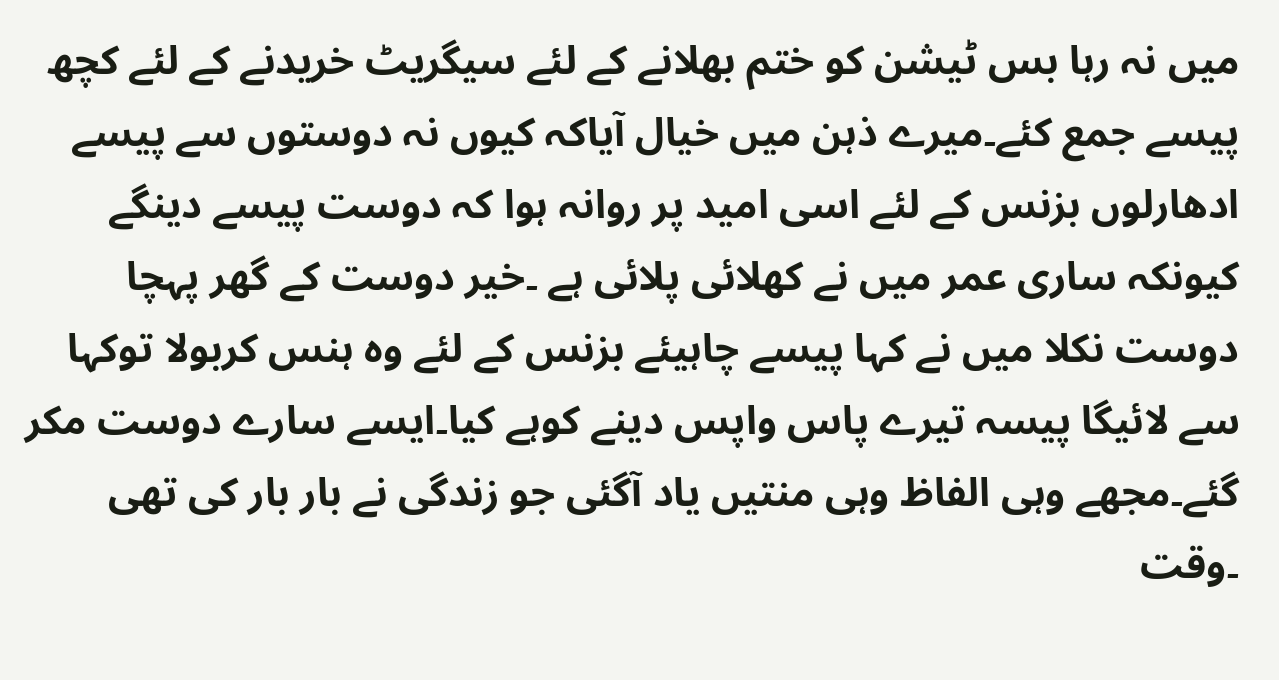میں نہ رہا بس ٹیشن کو ختم بھلانے کے لئے سیگریٹ خریدنے کے لئے کچھ پیسے جمع کئے۔میرے ذہن میں خیال آیاکہ کیوں نہ دوستوں سے پیسے ادھارلوں بزنس کے لئے اسی امید پر روانہ ہوا کہ دوست پیسے دینگے کیونکہ ساری عمر میں نے کھلائی پلائی ہے ۔خیر دوست کے گھر پہچا دوست نکلا میں نے کہا پیسے چاہیئے بزنس کے لئے وہ ہنس کربولا توکہا سے لائیگا پیسہ تیرے پاس واپس دینے کوہے کیا۔ایسے سارے دوست مکر گئے۔مجھے وہی الفاظ وہی منتیں یاد آگئی جو زندگی نے بار بار کی تھی ۔وقت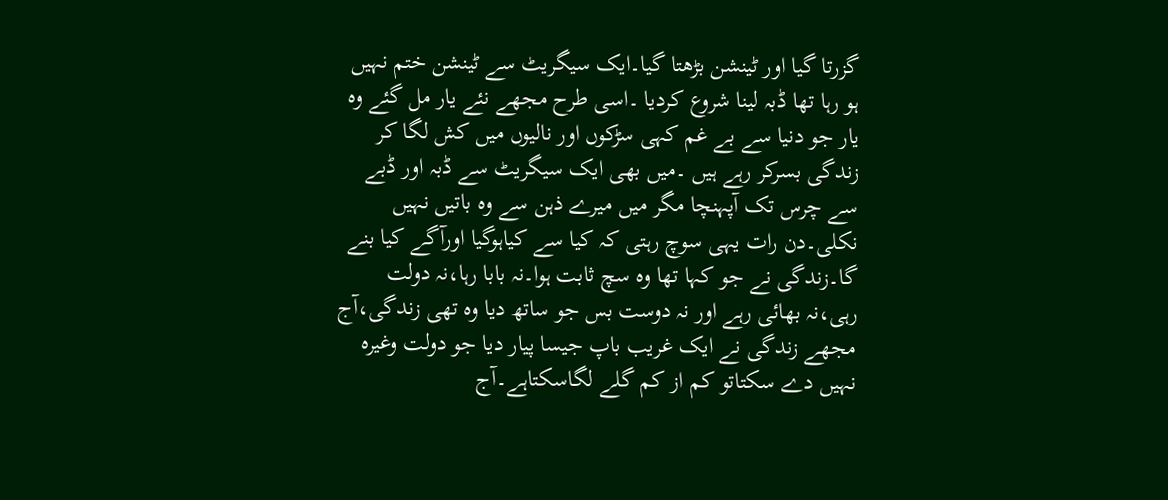گزرتا گیا اور ٹینشن بڑھتا گیا۔ایک سیگریٹ سے ٹینشن ختم نہیں ہو رہا تھا ڈبہ لینا شروع کردیا ۔اسی طرح مجھے نئے یار مل گئے وہ یار جو دنیا سے بے غم کہی سڑکوں اور نالیوں میں کش لگا کر زندگی بسرکر رہے ہیں ۔میں بھی ایک سیگریٹ سے ڈبہ اور ڈبے سے چرس تک آپہنچا مگر میں میرے ذہن سے وہ باتیں نہیں نکلی۔دن رات یہی سوچ رہتی کہ کیا سے کیاہوگیا اورآگے کیا بنے گا۔زندگی نے جو کہا تھا وہ سچ ثابت ہوا۔نہ بابا رہا،نہ دولت رہی،نہ بھائی رہے اور نہ دوست بس جو ساتھ دیا وہ تھی زندگی،آج مجھے زندگی نے ایک غریب باپ جیسا پیار دیا جو دولت وغیرہ نہیں دے سکتاتو کم از کم گلے لگاسکتاہے۔آج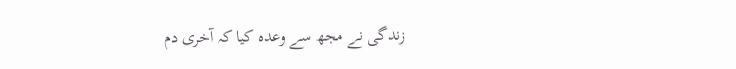زندگی نے مجھ سے وعدہ کیا کہ آخری دم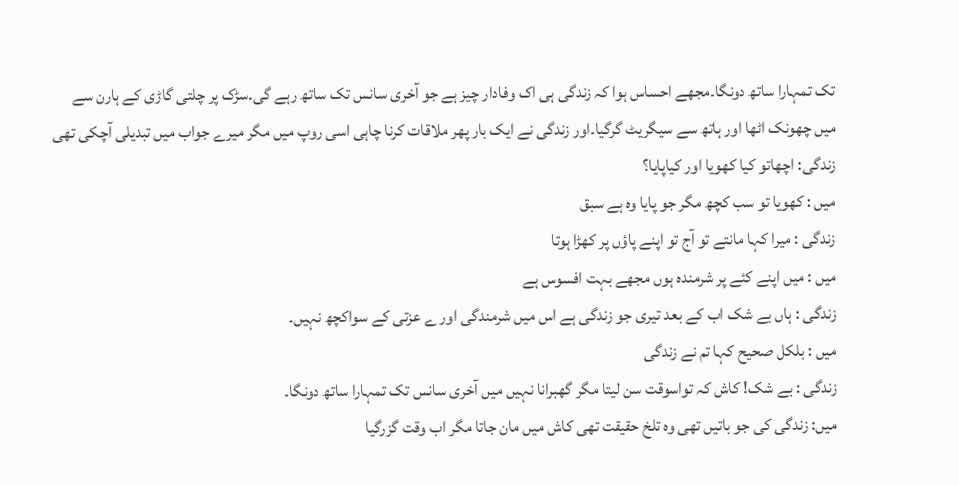تک تمہارا ساتھ دونگا۔مجھے احساس ہوا کہ زندگی ہی اک وفادار چیز ہے جو آخری سانس تک ساتھ رہے گی۔سڑک پر چلتی گاڑی کے ہارن سے میں چھونک اٹھا اور ہاتھ سے سیگریٹ گرگیا۔اور زندگی نے ایک بار پھر ملاقات کرنا چاہی اسی روپ میں مگر میرے جواب میں تبدیلی آچکی تھی
زندگی: اچھاتو کیا کھویا اور کیاپایا؟
میں : کھویا تو سب کچھ مگر جو پایا وہ ہے سبق
زندگی : میرا کہا مانتے تو آج تو اپنے پاؤں پر کھڑا ہوتا
میں : میں اپنے کئے پر شرمندہ ہوں مجھے بہت افسوس ہے
زندگی : ہاں بے شک اب کے بعد تیری جو زندگی ہے اس میں شرمندگی اور ے عزتی کے سواکچھ نہیں۔
میں : بلکل صحیح کہا تم نے زندگی
زندگی : بے شک! کاش کہ تواسوقت سن لیتا مگر گھبرانا نہیں میں آخری سانس تک تمہارا ساتھ دونگا۔
میں: زندگی کی جو باتیں تھی وہ تلخ حقیقت تھی کاش میں مان جاتا مگر اب وقت گزرگیا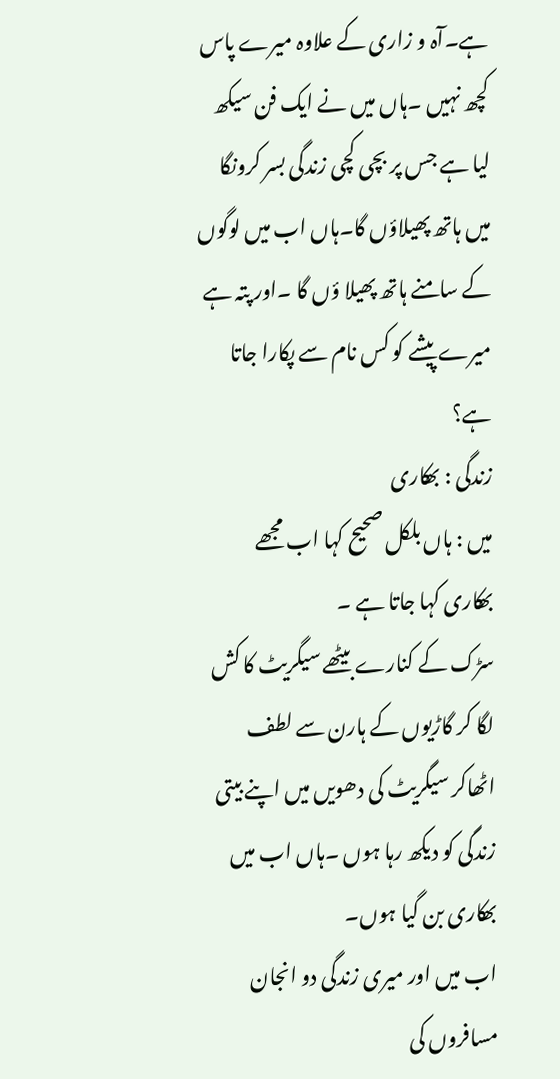ہے۔آہ و زاری کے علاوہ میرے پاس کچھ نہیں ۔ہاں میں نے ایک فن سیکھ لیا ہے جس پر بچی کچی زندگی بسر کرونگا میں ہاتھ پھیلاؤں گا۔ہاں اب میں لوگوں کے سامنے ہاتھ پھیلا ؤں گا ۔اور پتہ ہے میرے پیشے کو کس نام سے پکارا جاتا ہے؟
زندگی : بھکاری
میں : ہاں بلکل صحیح کہا اب مجھے بھکاری کہا جاتا ہے ۔
سڑک کے کنارے بیٹھے سیگریٹ کا کش لگا کر گاڑیوں کے ہارن سے لطف اٹھاکر سیگریٹ کی دھویں میں اپنے بیتی زندگی کو دیکھ رہا ہوں ۔ہاں اب میں بھکاری بن گیا ہوں۔
اب میں اور میری زندگی دو انجان مسافروں کی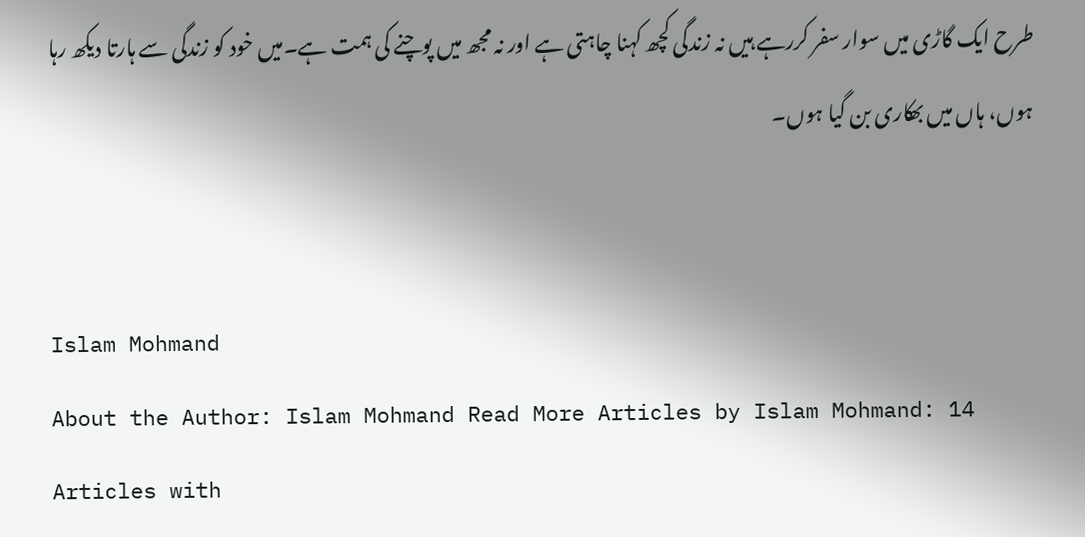طرح ایک گاڑی میں سوار سفر کررہے ہیں نہ زندگی کچھ کہنا چاہتی ہے اور نہ مجھ میں پوچنے کی ہمت ہے۔میں خود کو زندگی سے ہارتا دیکھ رہا ہوں، ہاں میں بھکاری بن گیا ہوں۔


Islam Mohmand
About the Author: Islam Mohmand Read More Articles by Islam Mohmand: 14 Articles with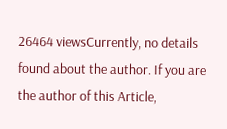26464 viewsCurrently, no details found about the author. If you are the author of this Article,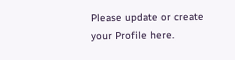Please update or create your Profile here.